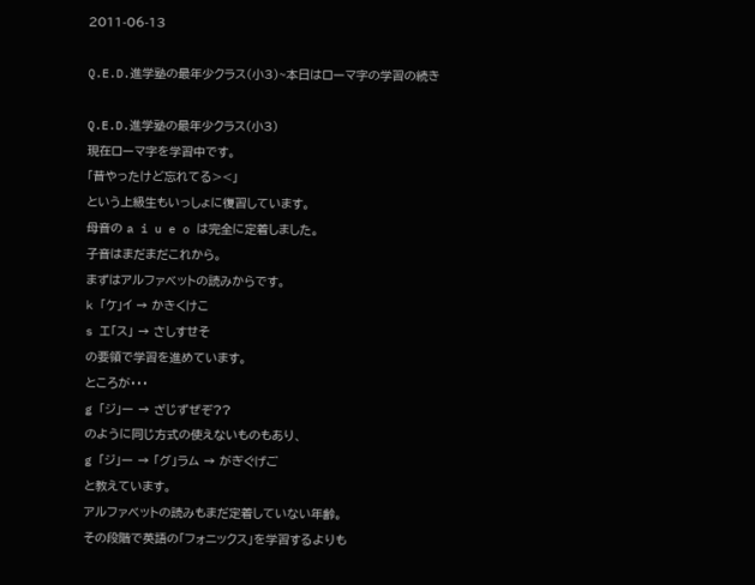2011-06-13

Q.E.D.進学塾の最年少クラス(小3)~本日はローマ字の学習の続き

Q.E.D.進学塾の最年少クラス(小3)
現在ローマ字を学習中です。
「昔やったけど忘れてる><」
という上級生もいっしょに復習しています。
母音の a i u e o は完全に定着しました。
子音はまだまだこれから。
まずはアルファベットの読みからです。
k 「ケ」イ → かきくけこ
s エ「ス」 → さしすせそ
の要領で学習を進めています。
ところが・・・
g 「ジ」ー → ざじずぜぞ??
のように同じ方式の使えないものもあり、
g 「ジ」ー → 「グ」ラム → がぎぐげご
と教えています。
アルファベットの読みもまだ定着していない年齢。
その段階で英語の「フォニックス」を学習するよりも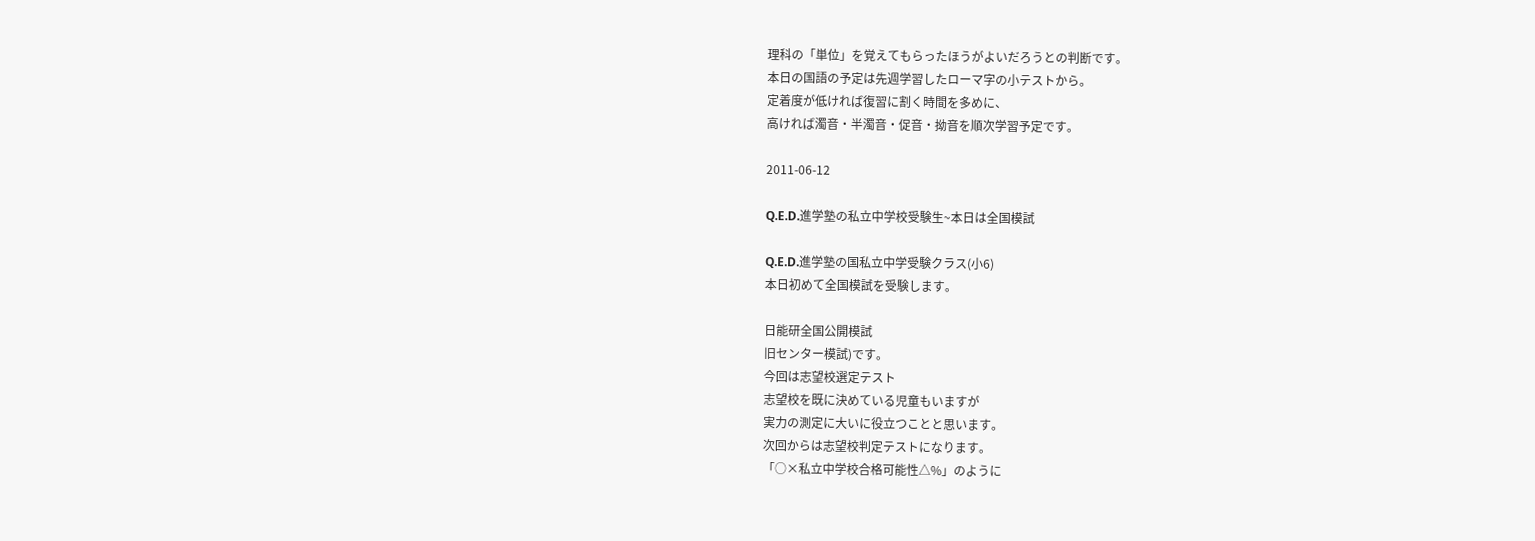理科の「単位」を覚えてもらったほうがよいだろうとの判断です。
本日の国語の予定は先週学習したローマ字の小テストから。
定着度が低ければ復習に割く時間を多めに、
高ければ濁音・半濁音・促音・拗音を順次学習予定です。

2011-06-12

Q.E.D.進学塾の私立中学校受験生~本日は全国模試

Q.E.D.進学塾の国私立中学受験クラス(小6)
本日初めて全国模試を受験します。

日能研全国公開模試
旧センター模試)です。
今回は志望校選定テスト
志望校を既に決めている児童もいますが
実力の測定に大いに役立つことと思います。
次回からは志望校判定テストになります。
「○×私立中学校合格可能性△%」のように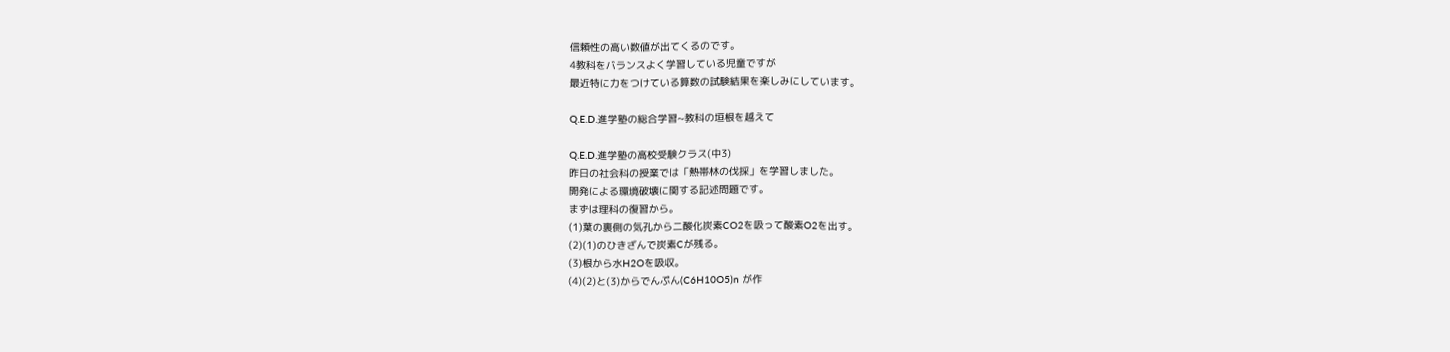信頼性の高い数値が出てくるのです。
4教科をバランスよく学習している児童ですが
最近特に力をつけている算数の試験結果を楽しみにしています。

Q.E.D.進学塾の総合学習~教科の垣根を越えて

Q.E.D.進学塾の高校受験クラス(中3)
昨日の社会科の授業では「熱帯林の伐採」を学習しました。
開発による環境破壊に関する記述問題です。
まずは理科の復習から。
(1)葉の裏側の気孔から二酸化炭素CO2を吸って酸素O2を出す。
(2)(1)のひきざんで炭素Cが残る。
(3)根から水H2Oを吸収。
(4)(2)と(3)からでんぷん(C6H10O5)n が作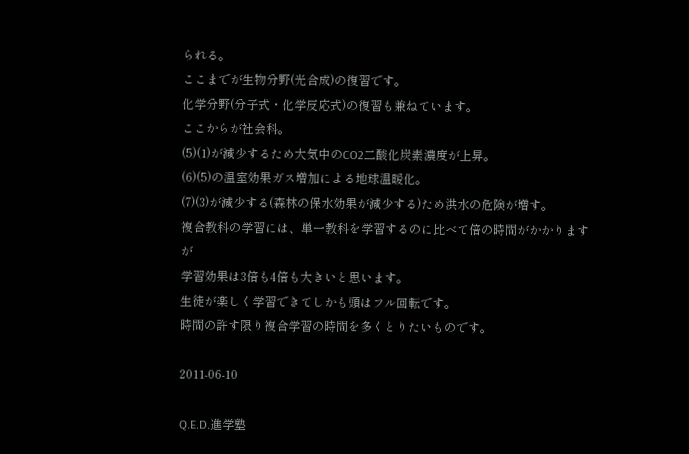られる。
ここまでが生物分野(光合成)の復習です。
化学分野(分子式・化学反応式)の復習も兼ねています。
ここからが社会科。
(5)(1)が減少するため大気中のCO2二酸化炭素濃度が上昇。
(6)(5)の温室効果ガス増加による地球温暖化。
(7)(3)が減少する(森林の保水効果が減少する)ため洪水の危険が増す。
複合教科の学習には、単一教科を学習するのに比べて倍の時間がかかりますが
学習効果は3倍も4倍も大きいと思います。
生徒が楽しく学習できてしかも頭はフル回転です。
時間の許す限り複合学習の時間を多くとりたいものです。

2011-06-10

Q.E.D.進学塾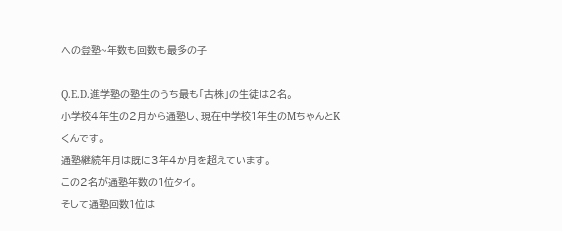への登塾~年数も回数も最多の子

Q.E.D.進学塾の塾生のうち最も「古株」の生徒は2名。
小学校4年生の2月から通塾し、現在中学校1年生のMちゃんとKくんです。
通塾継続年月は既に3年4か月を超えています。
この2名が通塾年数の1位タイ。
そして通塾回数1位は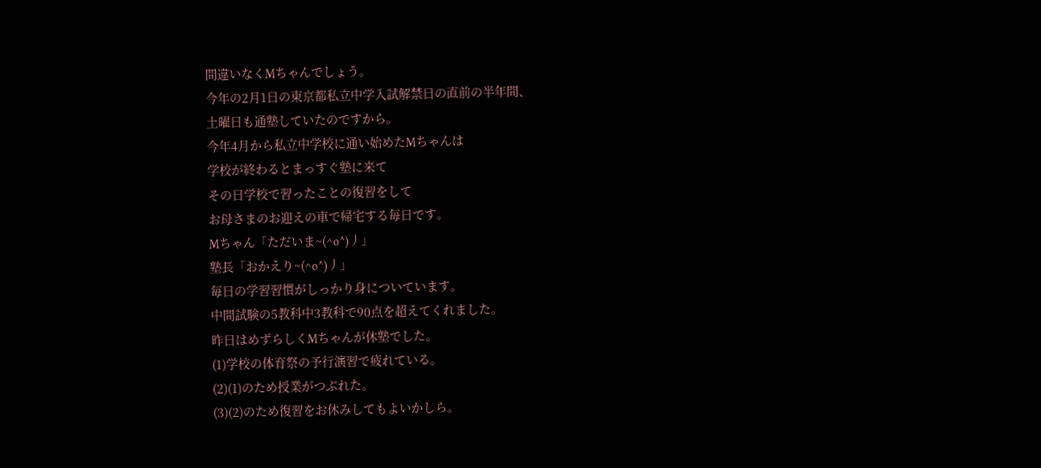間違いなくMちゃんでしょう。
今年の2月1日の東京都私立中学入試解禁日の直前の半年間、
土曜日も通塾していたのですから。
今年4月から私立中学校に通い始めたMちゃんは
学校が終わるとまっすぐ塾に来て
その日学校で習ったことの復習をして
お母さまのお迎えの車で帰宅する毎日です。
Mちゃん「ただいま~(^o^)丿」
塾長「おかえり~(^o^)丿」
毎日の学習習慣がしっかり身についています。
中間試験の5教科中3教科で90点を超えてくれました。
昨日はめずらしくMちゃんが休塾でした。
(1)学校の体育祭の予行演習で疲れている。
(2)(1)のため授業がつぶれた。
(3)(2)のため復習をお休みしてもよいかしら。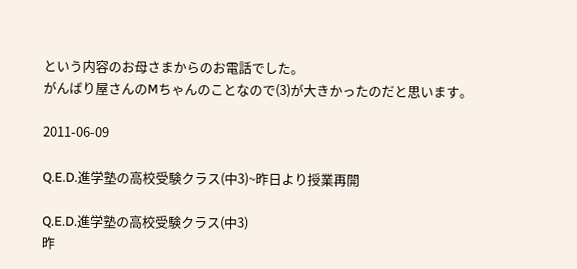という内容のお母さまからのお電話でした。
がんばり屋さんのMちゃんのことなので(3)が大きかったのだと思います。

2011-06-09

Q.E.D.進学塾の高校受験クラス(中3)~昨日より授業再開

Q.E.D.進学塾の高校受験クラス(中3)
昨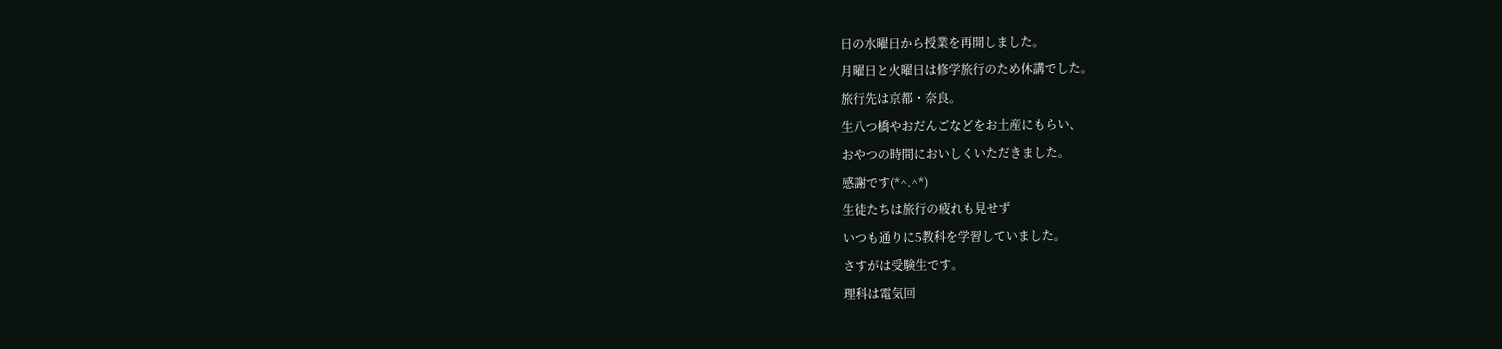日の水曜日から授業を再開しました。
月曜日と火曜日は修学旅行のため休講でした。
旅行先は京都・奈良。
生八つ橋やおだんごなどをお土産にもらい、
おやつの時間においしくいただきました。
感謝です(*^.^*)
生徒たちは旅行の疲れも見せず
いつも通りに5教科を学習していました。
さすがは受験生です。
理科は電気回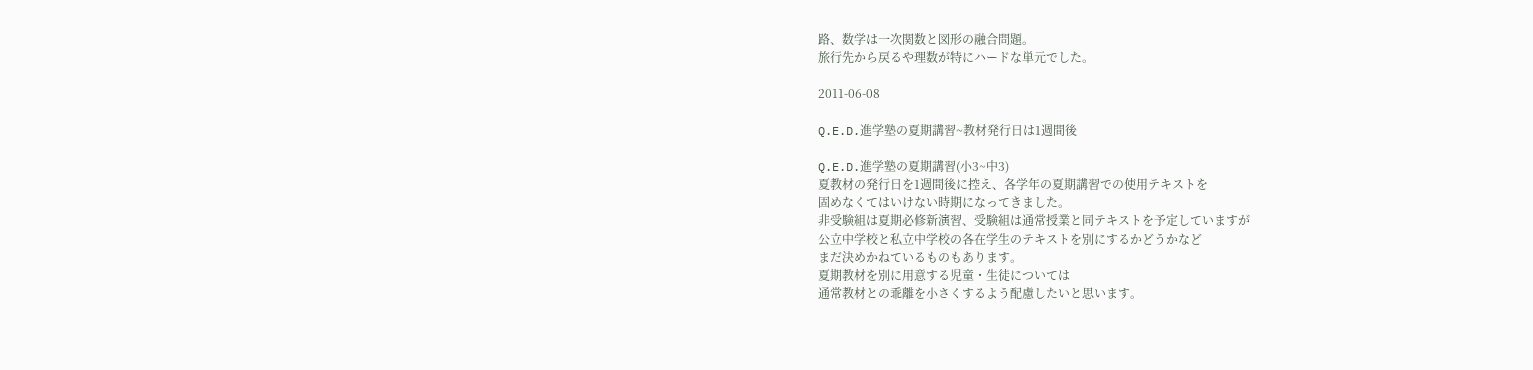路、数学は一次関数と図形の融合問題。
旅行先から戻るや理数が特にハードな単元でした。

2011-06-08

Q.E.D.進学塾の夏期講習~教材発行日は1週間後

Q.E.D.進学塾の夏期講習(小3~中3)
夏教材の発行日を1週間後に控え、各学年の夏期講習での使用テキストを
固めなくてはいけない時期になってきました。
非受験組は夏期必修新演習、受験組は通常授業と同テキストを予定していますが
公立中学校と私立中学校の各在学生のテキストを別にするかどうかなど
まだ決めかねているものもあります。
夏期教材を別に用意する児童・生徒については
通常教材との乖離を小さくするよう配慮したいと思います。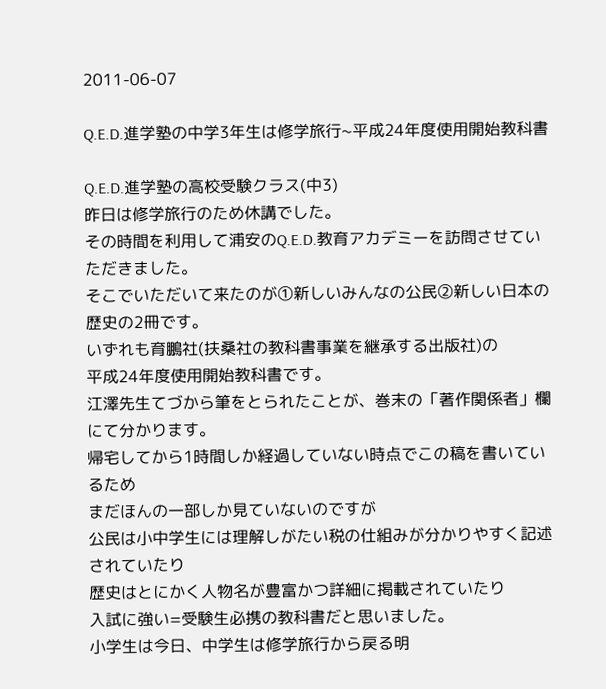2011-06-07

Q.E.D.進学塾の中学3年生は修学旅行~平成24年度使用開始教科書

Q.E.D.進学塾の高校受験クラス(中3)
昨日は修学旅行のため休講でした。
その時間を利用して浦安のQ.E.D.教育アカデミーを訪問させていただきました。
そこでいただいて来たのが①新しいみんなの公民②新しい日本の歴史の2冊です。
いずれも育鵬社(扶桑社の教科書事業を継承する出版社)の
平成24年度使用開始教科書です。
江澤先生てづから筆をとられたことが、巻末の「著作関係者」欄にて分かります。
帰宅してから1時間しか経過していない時点でこの稿を書いているため
まだほんの一部しか見ていないのですが
公民は小中学生には理解しがたい税の仕組みが分かりやすく記述されていたり
歴史はとにかく人物名が豊富かつ詳細に掲載されていたり
入試に強い=受験生必携の教科書だと思いました。
小学生は今日、中学生は修学旅行から戻る明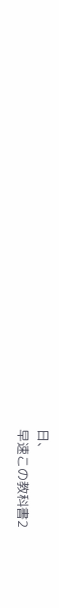日、
早速この教科書2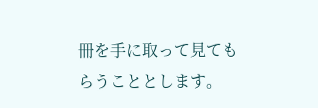冊を手に取って見てもらうこととします。